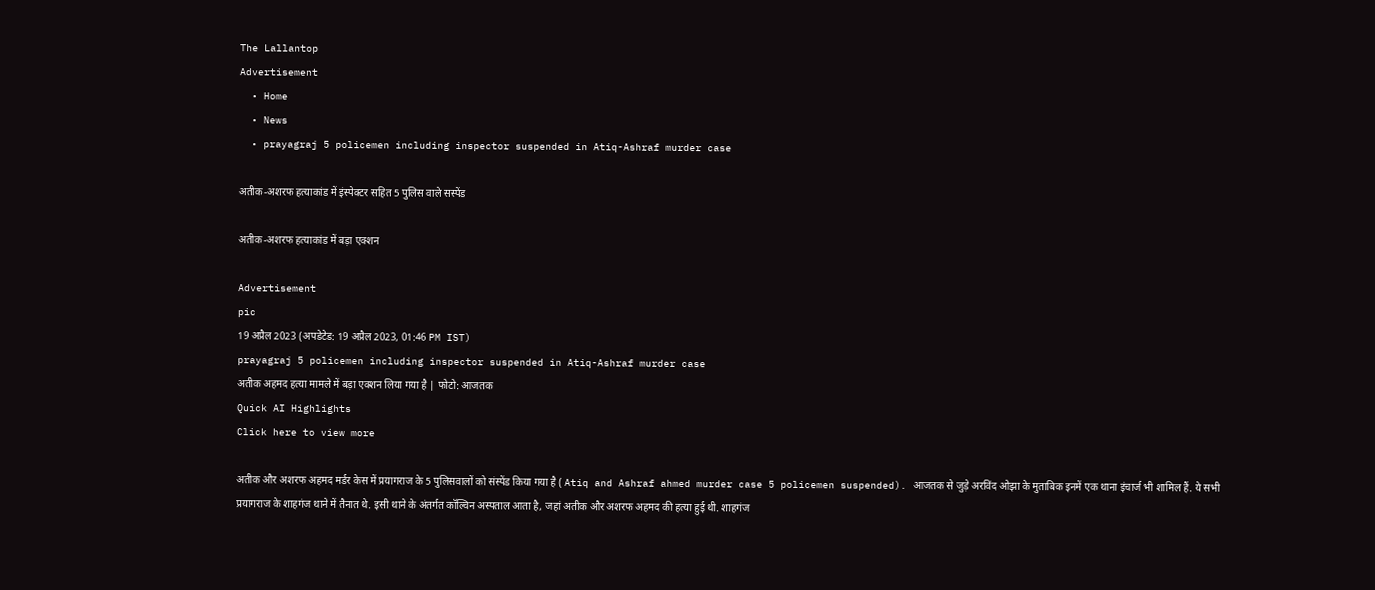The Lallantop
Advertisement
  • Home
  • News
  • prayagraj 5 policemen including inspector suspended in Atiq-Ashraf murder case

अतीक-अशरफ हत्याकांड में इंस्पेक्टर सहित 5 पुलिस वाले सस्पेंड

अतीक-अशरफ हत्याकांड में बड़ा एक्शन

Advertisement
pic
19 अप्रैल 2023 (अपडेटेड: 19 अप्रैल 2023, 01:46 PM IST)
prayagraj 5 policemen including inspector suspended in Atiq-Ashraf murder case
अतीक अहमद हत्या मामले में बड़ा एक्शन लिया गया है | फोटो: आजतक
Quick AI Highlights
Click here to view more

अतीक और अशरफ अहमद मर्डर केस में प्रयागराज के 5 पुलिसवालों को संस्पेंड किया गया है ( Atiq and Ashraf ahmed murder case 5 policemen suspended). आजतक से जुड़े अरविंद ओझा के मुताबिक इनमें एक थाना इंचार्ज भी शामिल हैं. ये सभी प्रयागराज के शाहगंज थाने में तैनात थे. इसी थाने के अंतर्गत कॉल्विन अस्पताल आता है, जहां अतीक और अशरफ अहमद की हत्या हुई थी. शाहगंज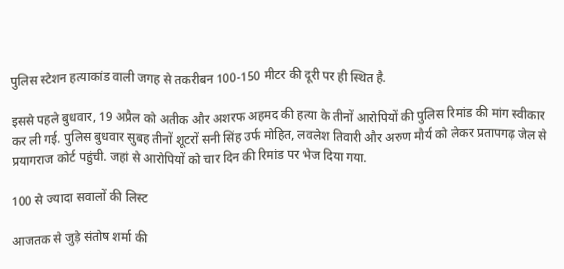पुलिस स्टेशन हत्याकांड वाली जगह से तकरीबन 100-150 मीटर की दूरी पर ही स्थित है.

इससे पहले बुधवार, 19 अप्रैल को अतीक और अशरफ अहमद की हत्या के तीनों आरोपियों की पुलिस रिमांड की मांग स्वीकार कर ली गई. पुलिस बुधवार सुबह तीनों शूटरों सनी सिंह उर्फ मोहित, लवलेश तिवारी और अरुण मौर्य को लेकर प्रतापगढ़ जेल से प्रयागराज कोर्ट पहुंची. जहां से आरोपियों को चार दिन की रिमांड पर भेज दिया गया.

100 से ज्यादा सवालों की लिस्ट

आजतक से जुड़े संतोष शर्मा की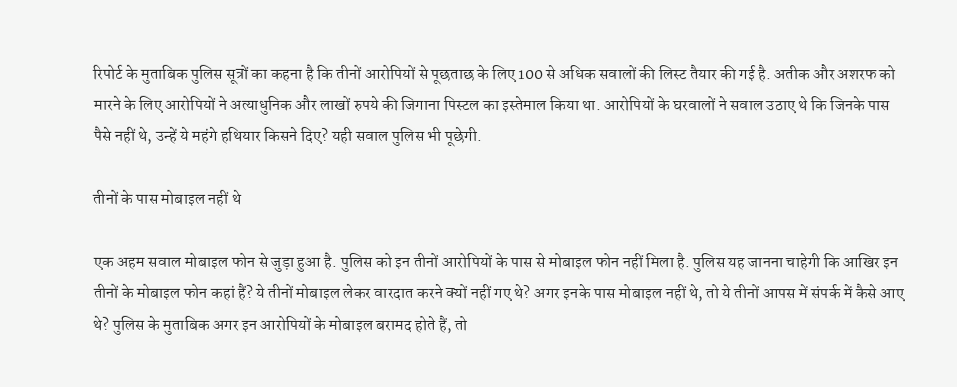रिपोर्ट के मुताबिक पुलिस सूत्रों का कहना है कि तीनों आरोपियों से पूछताछ के लिए 100 से अधिक सवालों की लिस्ट तैयार की गई है. अतीक और अशरफ को मारने के लिए आरोपियों ने अत्याधुनिक और लाखों रुपये की जिगाना पिस्टल का इस्तेमाल किया था. आरोपियों के घरवालों ने सवाल उठाए थे कि जिनके पास पैसे नहीं थे, उन्हें ये महंगे हथियार किसने दिए? यही सवाल पुलिस भी पूछेगी.

तीनों के पास मोबाइल नहीं थे

एक अहम सवाल मोबाइल फोन से जुड़ा हुआ है. पुलिस को इन तीनों आरोपियों के पास से मोबाइल फोन नहीं मिला है. पुलिस यह जानना चाहेगी कि आखिर इन तीनों के मोबाइल फोन कहां हैं? ये तीनों मोबाइल लेकर वारदात करने क्यों नहीं गए थे? अगर इनके पास मोबाइल नहीं थे, तो ये तीनों आपस में संपर्क में कैसे आए थे? पुलिस के मुताबिक अगर इन आरोपियों के मोबाइल बरामद होते हैं, तो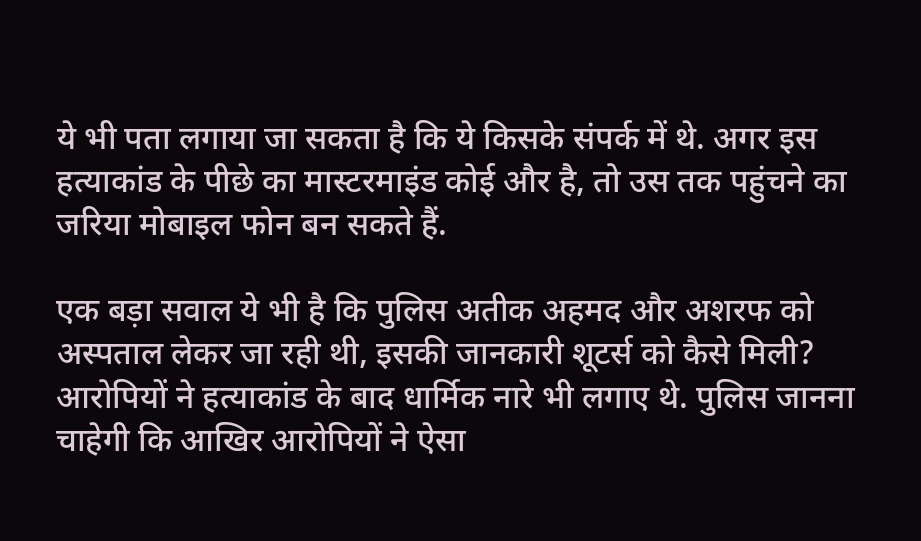ये भी पता लगाया जा सकता है कि ये किसके संपर्क में थे. अगर इस हत्याकांड के पीछे का मास्टरमाइंड कोई और है, तो उस तक पहुंचने का जरिया मोबाइल फोन बन सकते हैं.

एक बड़ा सवाल ये भी है कि पुलिस अतीक अहमद और अशरफ को अस्पताल लेकर जा रही थी, इसकी जानकारी शूटर्स को कैसे मिली? आरोपियों ने हत्याकांड के बाद धार्मिक नारे भी लगाए थे. पुलिस जानना चाहेगी कि आखिर आरोपियों ने ऐसा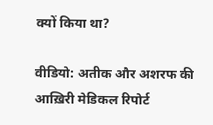क्यों किया था?

वीडियो: अतीक और अशरफ की आख़िरी मेडिकल रिपोर्ट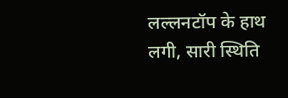लल्लनटॉप के हाथ लगी, सारी स्थिति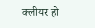क्लीयर हो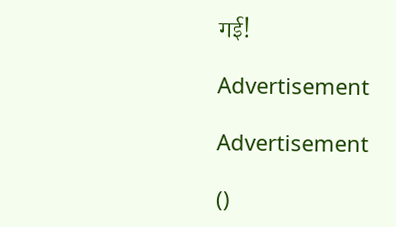गई!

Advertisement

Advertisement

()